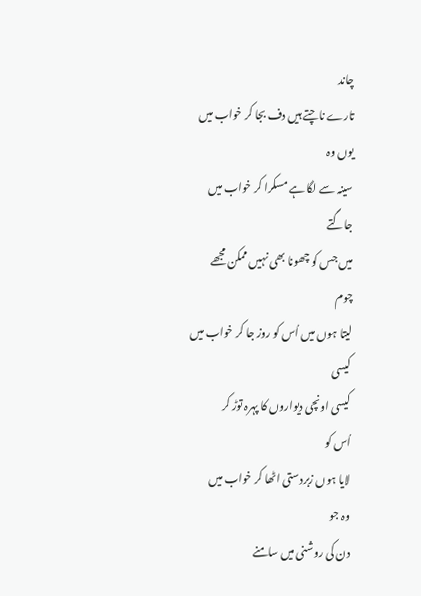چاند
تارے ناچتے ہیں دف بجا کر خواب میں
یوں وہ
سینہ سے لگا ہے مسکرا کر خواب میں
جاگتے
میں جس کو چھونا بھی نہیں ممکن مجھے
چوم
لیتا ہوں میں اُس کو روز جا کر خواب میں
کیسی
کیسی اونچی دیواروں کا پہرہ توڑ کر
اُس کو
لایا ہوں زبردستی اٹھا کر خواب میں
وہ جو
دن کی روشنی میں سامنے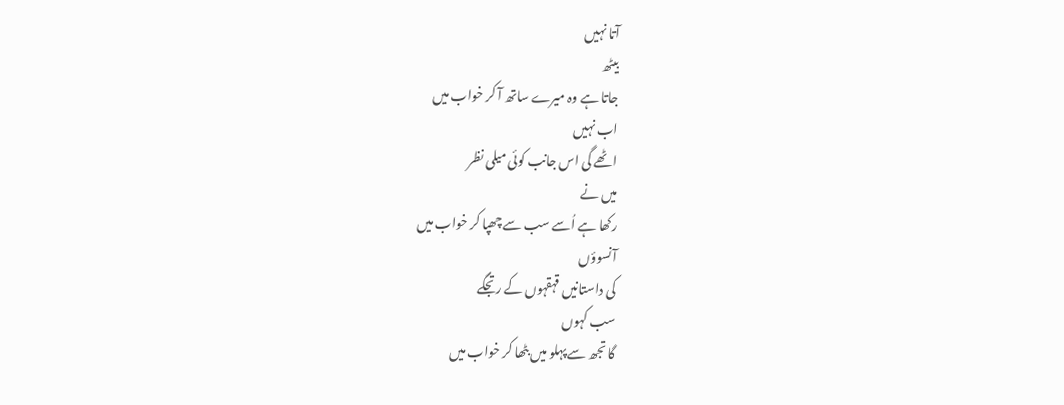آتا نہیں
بیٹھ
جاتا ہے وہ میرے ساتھ آ کر خواب میں
اب نہیں
اٹھے گی اس جانب کوئی میلی نظر
میں نے
رکھا ہے اُسے سب سے چھپا کر خواب میں
آنسوؤں
کی داستانیں قہقہوں کے رتجگے
سب کہوں
گا تجھ سے پہلو میں بٹھا کر خواب میں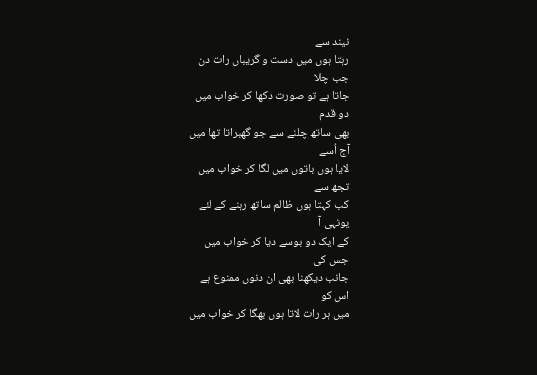نیند سے
رہتا ہوں میں دست و گریباں رات دن
جب چلا
جاتا ہے تو صورت دکھا کر خواب میں
دو قدم
بھی ساتھ چلنے سے جو گھبراتا تھا میں
آج اُسے
لایا ہوں باتوں میں لگا کر خواب میں
تجھ سے
کب کہتا ہوں ظالم ساتھ رہنے کے لئے
یونہی آ
کے ایک دو بوسے دیا کر خواب میں
جس کی
جانب دیکھنا بھی ان دنوں ممنوع ہے
اس کو
میں ہر رات لاتا ہوں بھگا کر خواب میں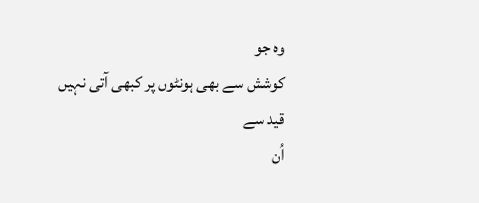وہ جو
کوشش سے بھی ہونٹوں پر کبھی آتی نہیں
قید سے
اُن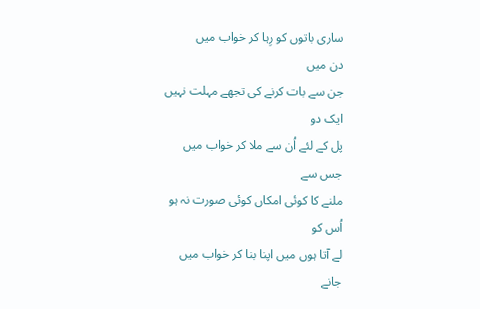ساری باتوں کو رِہا کر خواب میں
دن میں
جن سے بات کرنے کی تجھے مہلت نہیں
ایک دو
پل کے لئے اُن سے ملا کر خواب میں
جس سے
ملنے کا کوئی امکاں کوئی صورت نہ ہو
اُس کو
لے آتا ہوں میں اپنا بنا کر خواب میں
جانے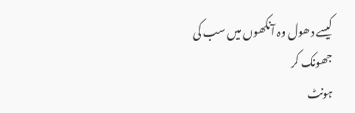کیسے دھول وہ آنکھوں میں سب کی جھونک کر
ہونٹ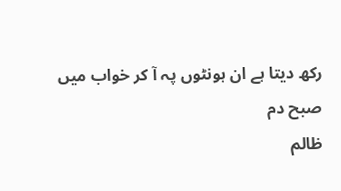رکھ دیتا ہے ان ہونٹوں پہ آ کر خواب میں
صبح دم
ظالم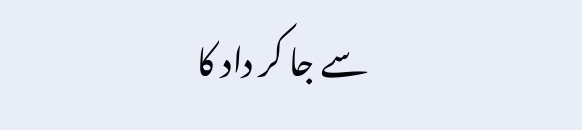سے جا کر داد کا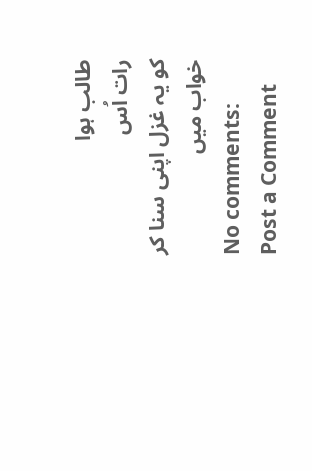طالب ہوا
رات اُس
کو یہ غزل اپنی سنا کر خواب میں
No comments:
Post a Comment